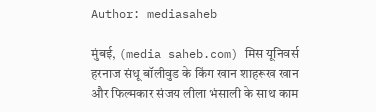Author: mediasaheb

मुंबई, (media saheb.com) मिस यूनिवर्स हरनाज संधू बॉलीवुड के किंग खान शाहरूख खान और फिल्मकार संजय लीला भंसाली के साथ काम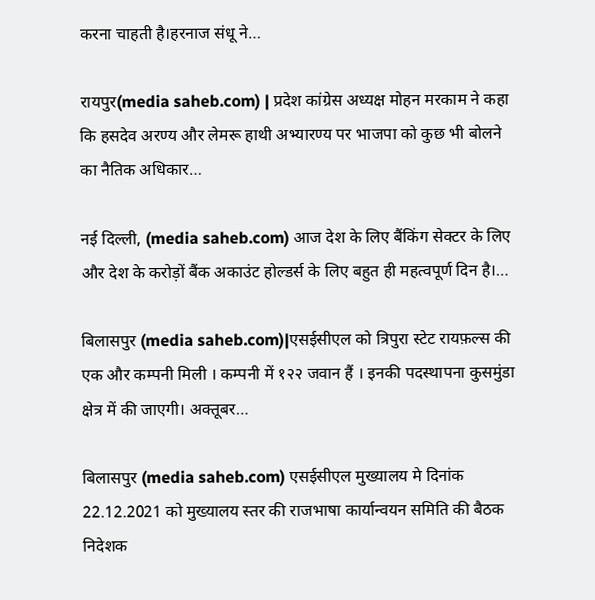करना चाहती है।हरनाज संधू ने…

रायपुर(media saheb.com) | प्रदेश कांग्रेस अध्यक्ष मोहन मरकाम ने कहा कि हसदेव अरण्य और लेमरू हाथी अभ्यारण्य पर भाजपा को कुछ भी बोलने का नैतिक अधिकार…

नई दिल्ली, (media saheb.com) आज देश के लिए बैंकिंग सेक्टर के लिए और देश के करोड़ों बैंक अकाउंट होल्डर्स के लिए बहुत ही महत्वपूर्ण दिन है।…

बिलासपुर (media saheb.com)|एसईसीएल को त्रिपुरा स्टेट रायफ़ल्स की एक और कम्पनी मिली । कम्पनी में १२२ जवान हैं । इनकी पदस्थापना कुसमुंडा क्षेत्र में की जाएगी। अक्तूबर…

बिलासपुर (media saheb.com) एसईसीएल मुख्यालय मे दिनांक 22.12.2021 को मुख्यालय स्तर की राजभाषा कार्यान्वयन समिति की बैठक निदेशक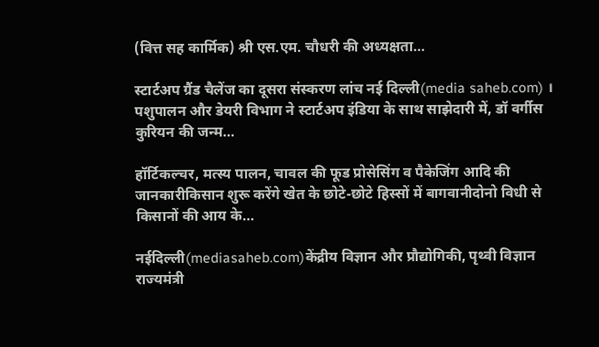(वित्त सह कार्मिक) श्री एस.एम. चौधरी की अध्यक्षता…

स्टार्टअप ग्रैंड चैलेंज का दूसरा संस्करण लांच नई दिल्ली(media saheb.com) । पशुपालन और डेयरी विभाग ने स्टार्टअप इंडिया के साथ साझेदारी में, डॉ वर्गीस कुरियन की जन्म…

हॉर्टिकल्चर, मत्स्य पालन, चावल की फूड प्रोसेसिंग व पैकेजिंग आदि की जानकारीकिसान शुरू करेंगे खेत के छोटे-छोटे हिस्सों में बागवानीदोनो विधी से किसानों की आय के…

नईदिल्ली(mediasaheb.com)केंद्रीय विज्ञान और प्रौद्योगिकी, पृथ्वी विज्ञान राज्यमंत्री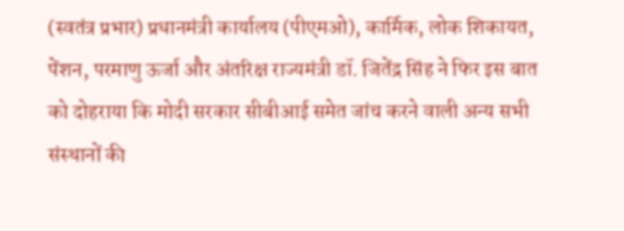(स्वतंत्र प्रभार) प्रधानमंत्री कार्यालय (पीएमओ), कार्मिक, लोक शिकायत, पेंशन, परमाणु ऊर्जा और अंतरिक्ष राज्यमंत्री डॉ. जितेंद्र सिंह ने फिर इस बात को दोहराया कि मोदी सरकार सीबीआई समेत जांच करने वाली अन्य सभी संस्थानों की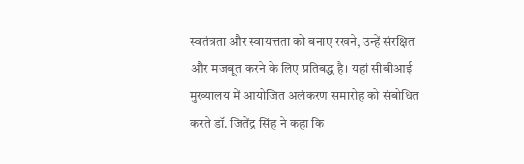स्वतंत्रता और स्वायत्तता को बनाए रखने, उन्हें संरक्षित और मजबूत करने के लिए प्रतिबद्ध है। यहां सीबीआई मुख्यालय में आयोजित अलंकरण समारोह को संबोधित करते डॉ. जितेंद्र सिंह ने कहा कि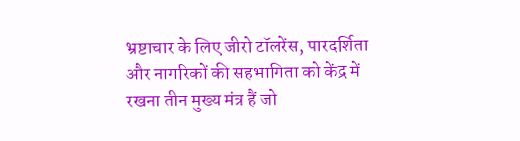भ्रष्टाचार के लिए जीरो टॉलरेंस, पारदर्शिता और नागरिकों की सहभागिता को केंद्र में रखना तीन मुख्य मंत्र हैं जो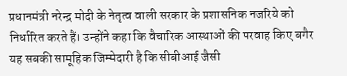प्रधानमंत्री नरेन्द्र मोदी के नेतृत्व वाली सरकार के प्रशासनिक नजरिये को निर्धारित करते हैं। उन्होंने कहा कि वैचारिक आस्थाओं की परवाह किए बगैर यह सबकी सामूहिक जिम्मेदारी है कि सीबीआई जैसी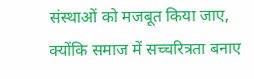संस्थाओं को मजबूत किया जाए, क्योंकि समाज में सच्चरित्रता बनाए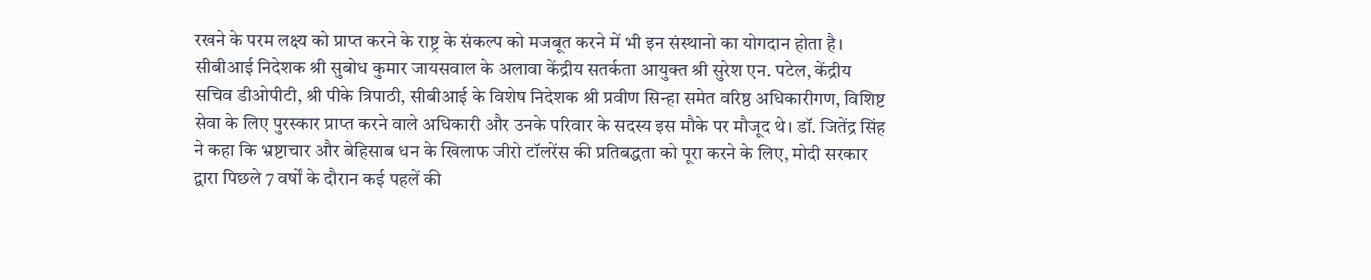रखने के परम लक्ष्य को प्राप्त करने के राष्ट्र के संकल्प को मजबूत करने में भी इन संस्थानो का योगदान होता है। सीबीआई निदेशक श्री सुबोध कुमार जायसवाल के अलावा केंद्रीय सतर्कता आयुक्त श्री सुरेश एन. पटेल, केंद्रीय सचिव डीओपीटी, श्री पीके त्रिपाठी, सीबीआई के विशेष निदेशक श्री प्रवीण सिन्हा समेत वरिष्ठ अधिकारीगण, विशिष्ट सेवा के लिए पुरस्कार प्राप्त करने वाले अधिकारी और उनके परिवार के सदस्य इस मौके पर मौजूद थे। डॉ. जितेंद्र सिंह ने कहा कि भ्रष्टाचार और बेहिसाब धन के खिलाफ जीरो टॉलरेंस की प्रतिबद्धता को पूरा करने के लिए, मोदी सरकार द्वारा पिछले 7 वर्षों के दौरान कई पहलें की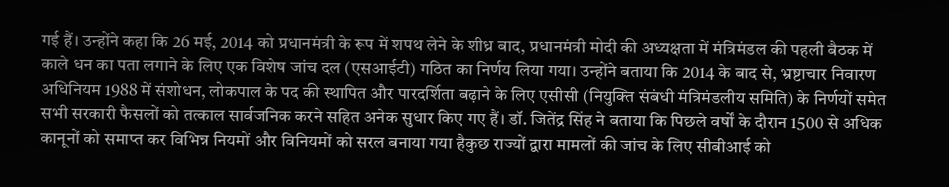गई हैं। उन्होंने कहा कि 26 मई, 2014 को प्रधानमंत्री के रूप में शपथ लेने के शीध्र बाद, प्रधानमंत्री मोदी की अध्यक्षता में मंत्रिमंडल की पहली बैठक में काले धन का पता लगाने के लिए एक विशेष जांच दल (एसआईटी) गठित का निर्णय लिया गया। उन्होंने बताया कि 2014 के बाद से, भ्रष्टाचार निवारण अधिनियम 1988 में संशोधन, लोकपाल के पद की स्थापित और पारदर्शिता बढ़ाने के लिए एसीसी (नियुक्ति संबंधी मंत्रिमंडलीय समिति) के निर्णयों समेत सभी सरकारी फैसलों को तत्काल सार्वजनिक करने सहित अनेक सुधार किए गए हैं। डॉ. जितेंद्र सिंह ने बताया कि पिछले वर्षों के दौरान 1500 से अधिक कानूनों को समाप्त कर विभिन्न नियमों और विनियमों को सरल बनाया गया हैकुछ राज्यों द्वारा मामलों की जांच के लिए सीबीआई को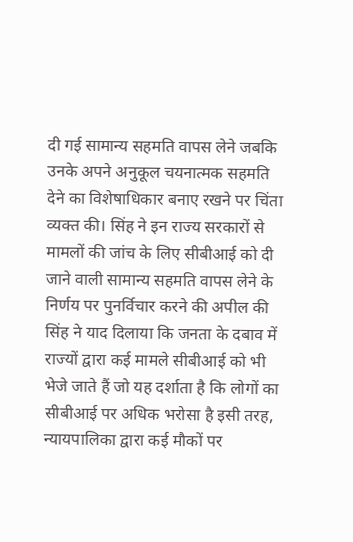दी गई सामान्य सहमति वापस लेने जबकि उनके अपने अनुकूल चयनात्मक सहमति देने का विशेषाधिकार बनाए रखने पर चिंता व्यक्त की। सिंह ने इन राज्य सरकारों से मामलों की जांच के लिए सीबीआई को दी जाने वाली सामान्य सहमति वापस लेने के निर्णय पर पुनर्विचार करने की अपील की सिंह ने याद दिलाया कि जनता के दबाव में राज्यों द्वारा कई मामले सीबीआई को भी भेजे जाते हैं जो यह दर्शाता है कि लोगों का सीबीआई पर अधिक भरोसा है इसी तरह, न्यायपालिका द्वारा कई मौकों पर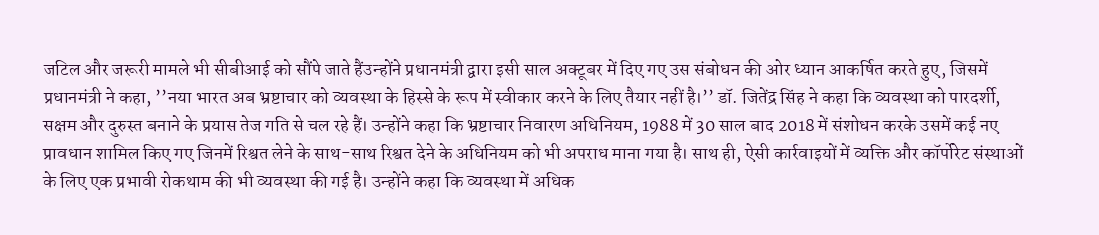जटिल और जरूरी मामले भी सीबीआई को सौंपे जाते हैंउन्होंने प्रधानमंत्री द्वारा इसी साल अक्टूबर में दिए गए उस संबोधन की ओर ध्यान आकर्षित करते हुए, जिसमें प्रधानमंत्री ने कहा, ’’नया भारत अब भ्रष्टाचार को व्यवस्था के हिस्से के रूप में स्वीकार करने के लिए तैयार नहीं है।’’ डॉ. जितेंद्र सिंह ने कहा कि व्यवस्था को पारदर्शी, सक्षम और दुरुस्त बनाने के प्रयास तेज गति से चल रहे हैं। उन्होंने कहा कि भ्रष्टाचार निवारण अधिनियम, 1988 में 30 साल बाद 2018 में संशोधन करके उसमें कई नए प्रावधान शामिल किए गए जिनमें रिश्वत लेने के साथ-साथ रिश्वत देने के अधिनियम को भी अपराध माना गया है। साथ ही, ऐसी कार्रवाइयों में व्यक्ति और कॉर्पोरेट संस्थाओं के लिए एक प्रभावी रोकथाम की भी व्यवस्था की गई है। उन्होंने कहा कि व्यवस्था में अधिक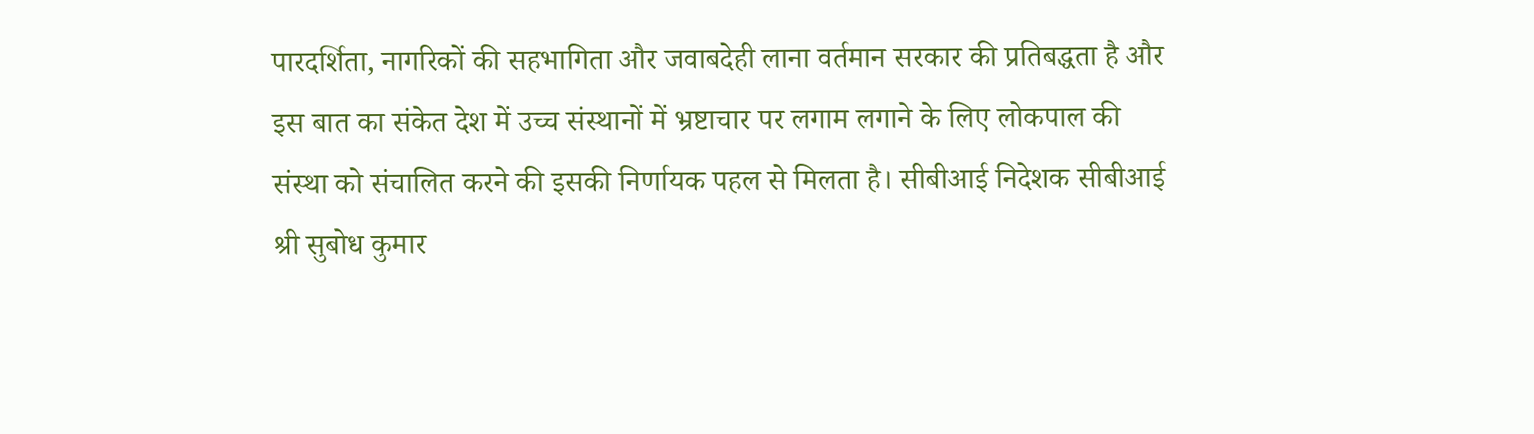पारदर्शिता, नागरिकों की सहभागिता और जवाबदेही लाना वर्तमान सरकार की प्रतिबद्धता है और इस बात का संकेत देश में उच्च संस्थानों में भ्रष्टाचार पर लगाम लगाने के लिए लोकपाल की संस्था को संचालित करने की इसकी निर्णायक पहल से मिलता है। सीबीआई निदेशक सीबीआई श्री सुबोध कुमार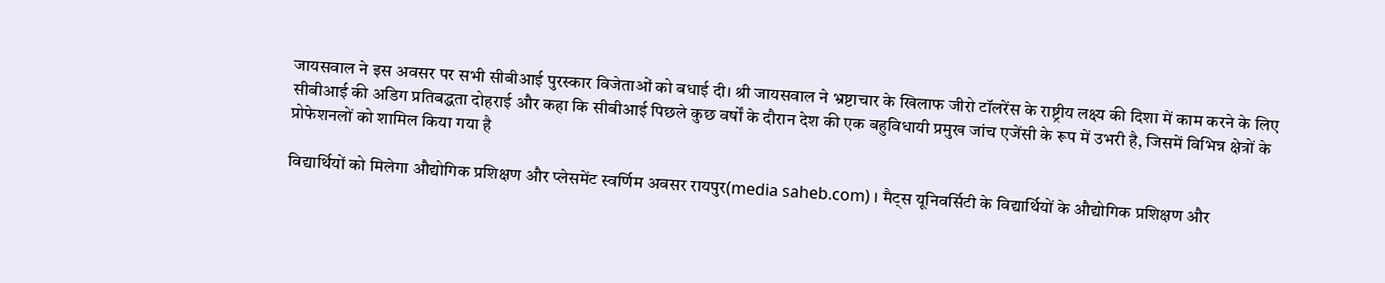जायसवाल ने इस अवसर पर सभी सीबीआई पुरस्कार विजेताओं को बधाई दी। श्री जायसवाल ने भ्रष्टाचार के खिलाफ जीरो टॉलरेंस के राष्ट्रीय लक्ष्य की दिशा में काम करने के लिए सीबीआई की अडिग प्रतिबद्धता दोहराई और कहा कि सीबीआई पिछले कुछ वर्षों के दौरान देश की एक बहुविधायी प्रमुख जांच एजेंसी के रूप में उभरी है, जिसमें विभिन्न क्षेत्रों के प्रोफेशनलों को शामिल किया गया है

विद्यार्थियों को मिलेगा औद्योगिक प्रशिक्षण और प्लेसमेंट स्वर्णिम अवसर रायपुर(media saheb.com) । मैट्स यूनिवर्सिटी के विद्यार्थियों के औद्योगिक प्रशिक्षण और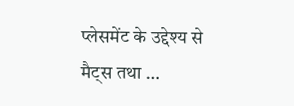प्लेसमेंट के उद्देश्य से मैट्स तथा …